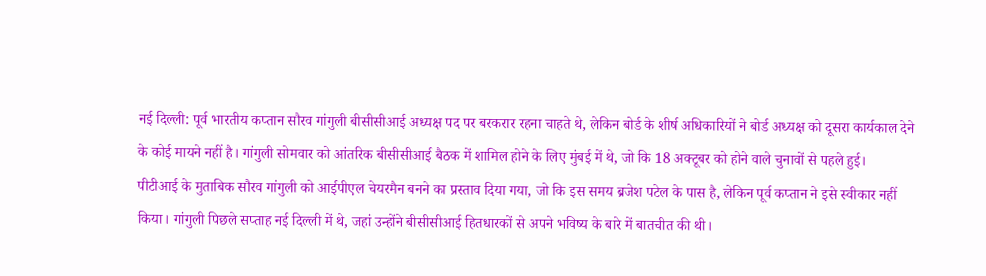नई दिल्ली: पूर्व भारतीय कप्तान सौरव गांगुली बीसीसीआई अध्यक्ष पद पर बरकरार रहना चाहते थे, लेकिन बोर्ड के शीर्ष अधिकारियों ने बोर्ड अध्यक्ष को दूसरा कार्यकाल देने के कोई मायने नहीं है। गांगुली सोमवार को आंतरिक बीसीसीआई बैठक में शामिल होने के लिए मुंबई में थे, जो कि 18 अक्टूबर को होने वाले चुनावों से पहले हुई।
पीटीआई के मुताबिक सौरव गांगुली को आईपीएल चेयरमैन बनने का प्रस्ताव दिया गया, जो कि इस समय ब्रजेश पटेल के पास है, लेकिन पूर्व कप्तान ने इसे स्वीकार नहीं किया। गांगुली पिछले सप्ताह नई दिल्ली में थे, जहां उन्होंने बीसीसीआई हितधारकों से अपने भविष्य के बारे में बातचीत की थी।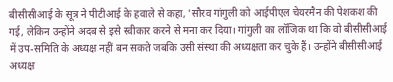बीसीसीआई के सूत्र ने पीटीआई के हवाले से कहा, 'सौरव गांगुली को आईपीएल चेयरमैन की पेशकश की गई, लेकिन उन्होंने अदब से इसे स्वीकार करने से मना कर दिया। गांगुली का लॉजिक था कि वो बीसीसीआई में उप-समिति के अध्यक्ष नहीं बन सकते जबकि उसी संस्था की अध्यक्षता कर चुके हैं। उन्होंने बीसीसीआई अध्यक्ष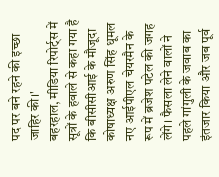पद पर बने रहने की इच्छा जाहिर की।'
बहरहाल, मीडिया रिपोर्ट्स में सूत्रों के हवाले से कहा गया है कि बीसीसीआई के मौजूदा कोषाध्यक्ष अरुण सिंह धूमल नए आईपीएल चेयरमैन के रूप में ब्रजेश पटेल की जगह लेंगे। फैसला लेने वालों ने पहले गांगुली के जवाब का इंतजार किया और जब पूर्व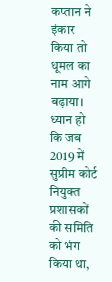कप्तान ने इंकार किया तो धूमल का नाम आगे बढ़ाया। ध्यान हो कि जब 2019 में सुप्रीम कोर्ट नियुक्त प्रशासकों की समिति को भंग किया था,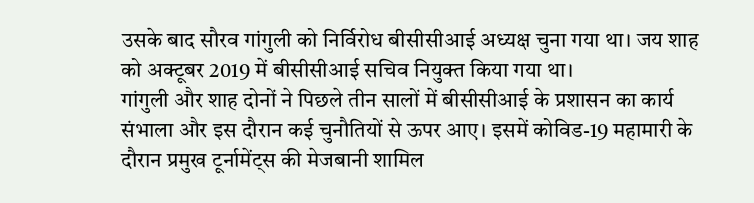उसके बाद सौरव गांगुली को निर्विरोध बीसीसीआई अध्यक्ष चुना गया था। जय शाह को अक्टूबर 2019 में बीसीसीआई सचिव नियुक्त किया गया था।
गांगुली और शाह दोनों ने पिछले तीन सालों में बीसीसीआई के प्रशासन का कार्य संभाला और इस दौरान कई चुनौतियों से ऊपर आए। इसमें कोविड-19 महामारी के दौरान प्रमुख टूर्नामेंट्स की मेजबानी शामिल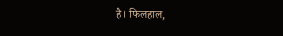है। फिलहाल,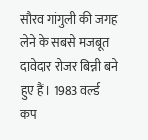सौरव गांगुली की जगह लेने के सबसे मजबूत दावेदार रोजर बिन्नी बने हुए हैं। 1983 वर्ल्ड कप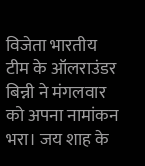विजेता भारतीय टीम के ऑलराउंडर बिन्नी ने मंगलवार को अपना नामांकन भरा। जय शाह के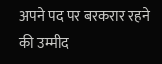अपने पद पर बरकरार रहने की उम्मीद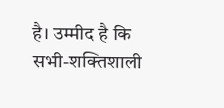है। उम्मीद है कि सभी-शक्तिशाली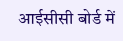आईसीसी बोर्ड में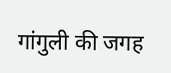गांगुली की जगह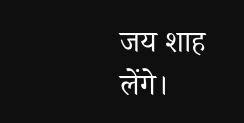जय शाह लेंगे।